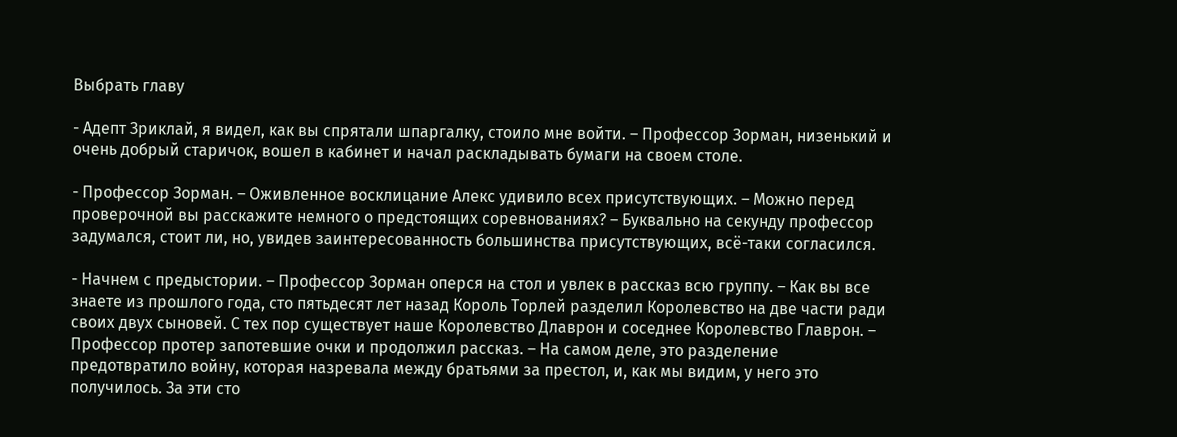Выбрать главу

- Адепт Зриклай, я видел, как вы спрятали шпаргалку, стоило мне войти. – Профессор Зорман, низенький и очень добрый старичок, вошел в кабинет и начал раскладывать бумаги на своем столе.

- Профессор Зорман. – Оживленное восклицание Алекс удивило всех присутствующих. – Можно перед проверочной вы расскажите немного о предстоящих соревнованиях? – Буквально на секунду профессор задумался, стоит ли, но, увидев заинтересованность большинства присутствующих, всё-таки согласился.

- Начнем с предыстории. – Профессор Зорман оперся на стол и увлек в рассказ всю группу. – Как вы все знаете из прошлого года, сто пятьдесят лет назад Король Торлей разделил Королевство на две части ради своих двух сыновей. С тех пор существует наше Королевство Длаврон и соседнее Королевство Главрон. – Профессор протер запотевшие очки и продолжил рассказ. – На самом деле, это разделение предотвратило войну, которая назревала между братьями за престол, и, как мы видим, у него это получилось. За эти сто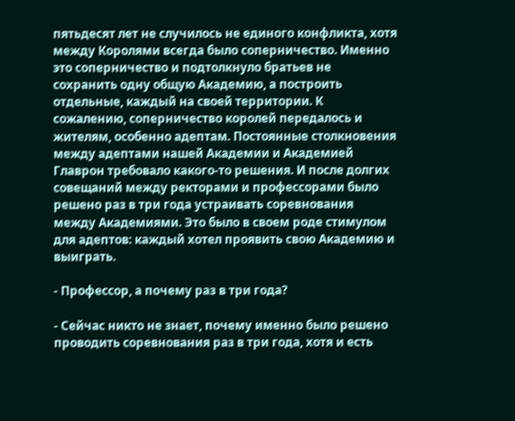пятьдесят лет не случилось не единого конфликта, хотя между Королями всегда было соперничество. Именно это соперничество и подтолкнуло братьев не сохранить одну общую Академию, а построить отдельные, каждый на своей территории. К сожалению, соперничество королей передалось и жителям, особенно адептам. Постоянные столкновения между адептами нашей Академии и Академией Главрон требовало какого-то решения. И после долгих совещаний между ректорами и профессорами было решено раз в три года устраивать соревнования между Академиями. Это было в своем роде стимулом для адептов: каждый хотел проявить свою Академию и выиграть.

- Профессор, а почему раз в три года?

- Сейчас никто не знает, почему именно было решено проводить соревнования раз в три года, хотя и есть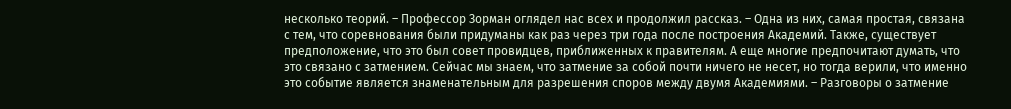несколько теорий. – Профессор Зорман оглядел нас всех и продолжил рассказ. – Одна из них, самая простая, связана с тем, что соревнования были придуманы как раз через три года после построения Академий. Также, существует предположение, что это был совет провидцев, приближенных к правителям. А еще многие предпочитают думать, что это связано с затмением. Сейчас мы знаем, что затмение за собой почти ничего не несет, но тогда верили, что именно это событие является знаменательным для разрешения споров между двумя Академиями. – Разговоры о затмение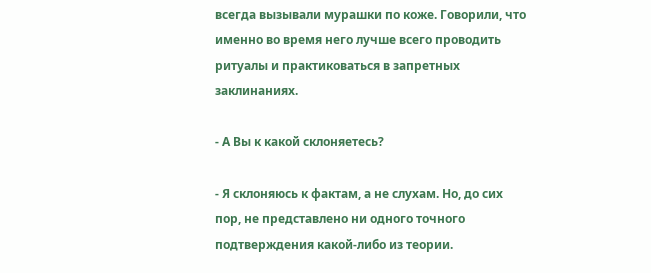всегда вызывали мурашки по коже. Говорили, что именно во время него лучше всего проводить ритуалы и практиковаться в запретных заклинаниях.

- А Вы к какой склоняетесь?

- Я склоняюсь к фактам, а не слухам. Но, до сих пор, не представлено ни одного точного подтверждения какой-либо из теории.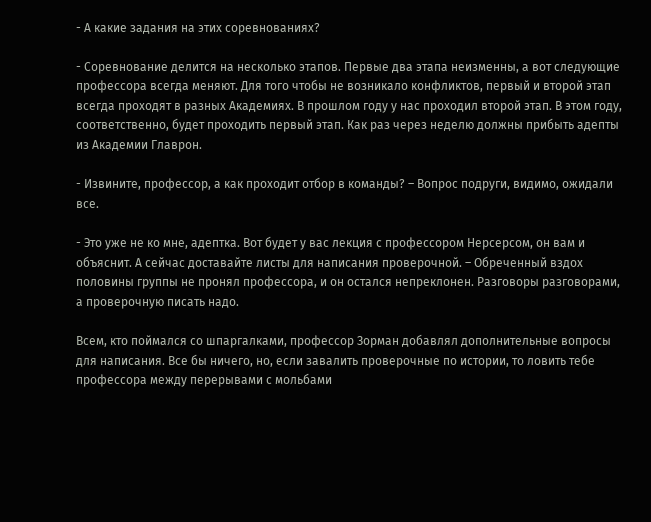- А какие задания на этих соревнованиях?

- Соревнование делится на несколько этапов. Первые два этапа неизменны, а вот следующие профессора всегда меняют. Для того чтобы не возникало конфликтов, первый и второй этап всегда проходят в разных Академиях. В прошлом году у нас проходил второй этап. В этом году, соответственно, будет проходить первый этап. Как раз через неделю должны прибыть адепты из Академии Главрон.

- Извините, профессор, а как проходит отбор в команды? – Вопрос подруги, видимо, ожидали все.

- Это уже не ко мне, адептка. Вот будет у вас лекция с профессором Нерсерсом, он вам и объяснит. А сейчас доставайте листы для написания проверочной. – Обреченный вздох половины группы не пронял профессора, и он остался непреклонен. Разговоры разговорами, а проверочную писать надо.

Всем, кто поймался со шпаргалками, профессор Зорман добавлял дополнительные вопросы для написания. Все бы ничего, но, если завалить проверочные по истории, то ловить тебе профессора между перерывами с мольбами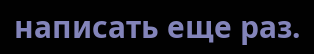написать еще раз.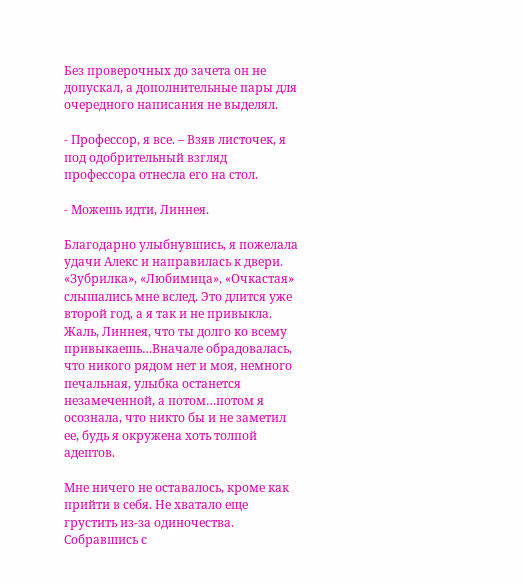Без проверочных до зачета он не допускал, а дополнительные пары для очередного написания не выделял.

- Профессор, я все. – Взяв листочек, я под одобрительный взгляд профессора отнесла его на стол.

- Можешь идти, Линнея.

Благодарно улыбнувшись, я пожелала удачи Алекс и направилась к двери. «Зубрилка», «Любимица», «Очкастая» слышались мне вслед. Это длится уже второй год, а я так и не привыкла. Жаль, Линнея, что ты долго ко всему привыкаешь…Вначале обрадовалась, что никого рядом нет и моя, немного печальная, улыбка останется незамеченной, а потом…потом я осознала, что никто бы и не заметил ее, будь я окружена хоть толпой адептов.

Мне ничего не оставалось, кроме как прийти в себя. Не хватало еще грустить из-за одиночества. Собравшись с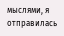мыслями, я отправилась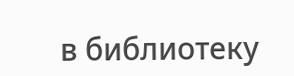в библиотеку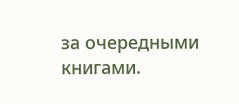за очередными книгами.